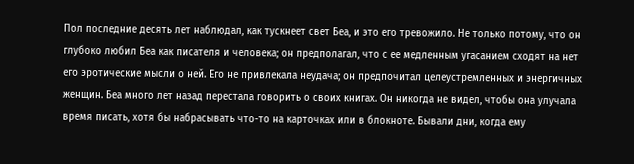Пол последние десять лет наблюдал, как тускнеет свет Беа, и это его тревожило. Не только потому, что он глубоко любил Беа как писателя и человека; он предполагал, что с ее медленным угасанием сходят на нет его эротические мысли о ней. Его не привлекала неудача; он предпочитал целеустремленных и энергичных женщин. Беа много лет назад перестала говорить о своих книгах. Он никогда не видел, чтобы она улучала время писать, хотя бы набрасывать что-то на карточках или в блокноте. Бывали дни, когда ему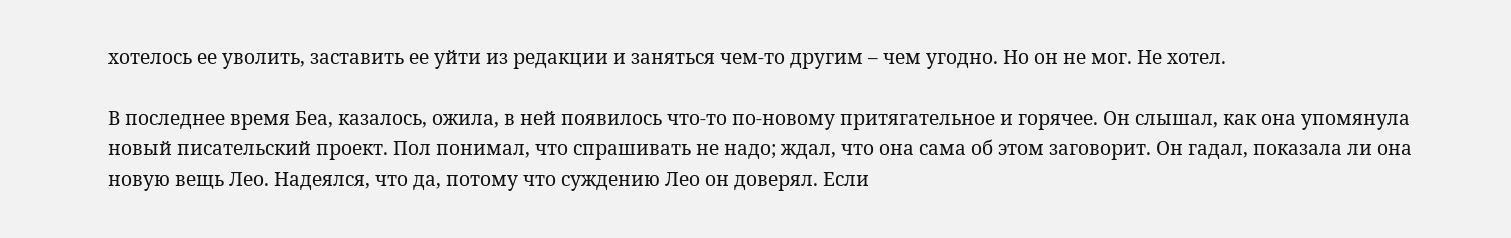хотелось ее уволить, заставить ее уйти из редакции и заняться чем-то другим – чем угодно. Но он не мог. Не хотел.

В последнее время Беа, казалось, ожила, в ней появилось что-то по-новому притягательное и горячее. Он слышал, как она упомянула новый писательский проект. Пол понимал, что спрашивать не надо; ждал, что она сама об этом заговорит. Он гадал, показала ли она новую вещь Лео. Надеялся, что да, потому что суждению Лео он доверял. Если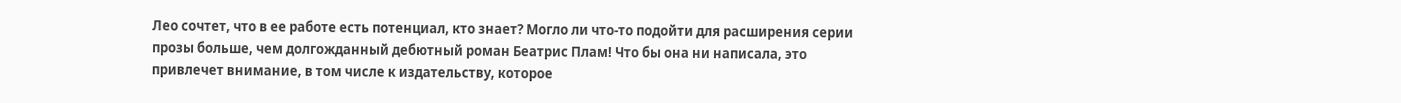Лео сочтет, что в ее работе есть потенциал, кто знает? Могло ли что-то подойти для расширения серии прозы больше, чем долгожданный дебютный роман Беатрис Плам! Что бы она ни написала, это привлечет внимание, в том числе к издательству, которое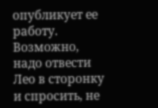опубликует ее работу. Возможно, надо отвести Лео в сторонку и спросить, не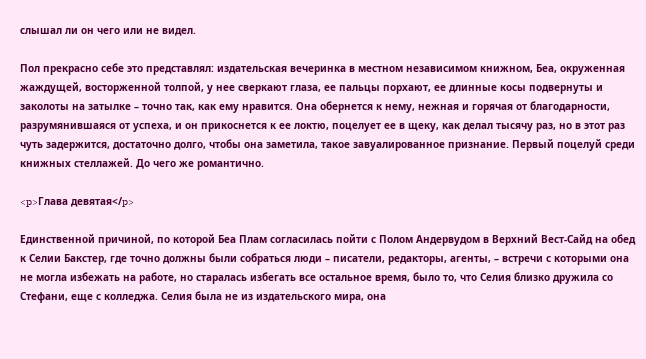слышал ли он чего или не видел.

Пол прекрасно себе это представлял: издательская вечеринка в местном независимом книжном, Беа, окруженная жаждущей, восторженной толпой, у нее сверкают глаза, ее пальцы порхают, ее длинные косы подвернуты и заколоты на затылке – точно так, как ему нравится. Она обернется к нему, нежная и горячая от благодарности, разрумянившаяся от успеха, и он прикоснется к ее локтю, поцелует ее в щеку, как делал тысячу раз, но в этот раз чуть задержится, достаточно долго, чтобы она заметила, такое завуалированное признание. Первый поцелуй среди книжных стеллажей. До чего же романтично.

<p>Глава девятая</p>

Единственной причиной, по которой Беа Плам согласилась пойти с Полом Андервудом в Верхний Вест-Сайд на обед к Селии Бакстер, где точно должны были собраться люди – писатели, редакторы, агенты, – встречи с которыми она не могла избежать на работе, но старалась избегать все остальное время, было то, что Селия близко дружила со Стефани, еще с колледжа. Селия была не из издательского мира, она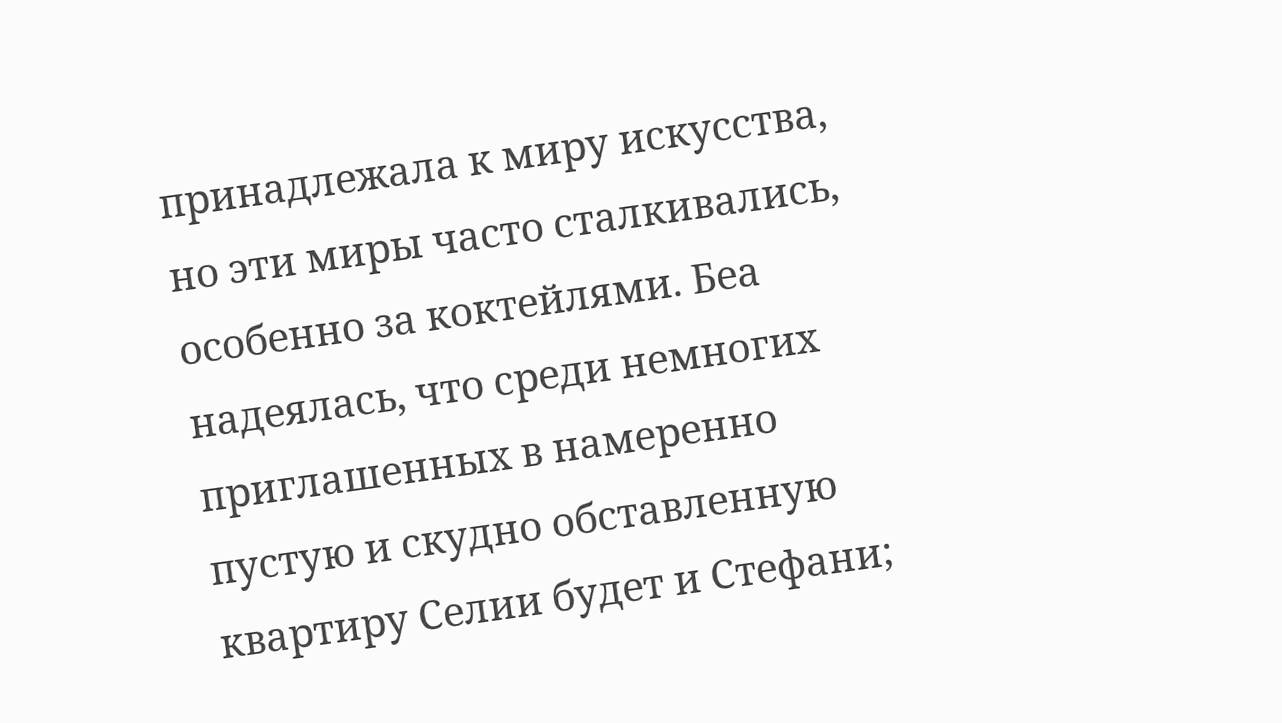принадлежала к миру искусства, но эти миры часто сталкивались, особенно за коктейлями. Беа надеялась, что среди немногих приглашенных в намеренно пустую и скудно обставленную квартиру Селии будет и Стефани;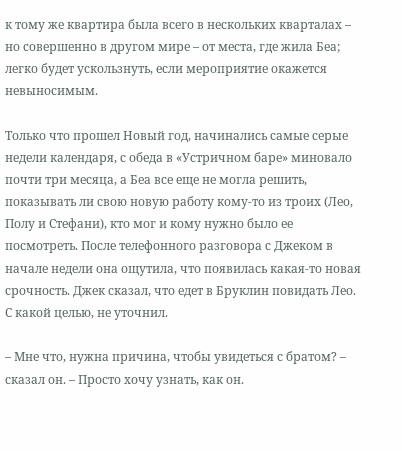к тому же квартира была всего в нескольких кварталах – но совершенно в другом мире – от места, где жила Беа; легко будет ускользнуть, если мероприятие окажется невыносимым.

Только что прошел Новый год, начинались самые серые недели календаря, с обеда в «Устричном баре» миновало почти три месяца, а Беа все еще не могла решить, показывать ли свою новую работу кому-то из троих (Лео, Полу и Стефани), кто мог и кому нужно было ее посмотреть. После телефонного разговора с Джеком в начале недели она ощутила, что появилась какая-то новая срочность. Джек сказал, что едет в Бруклин повидать Лео. С какой целью, не уточнил.

– Мне что, нужна причина, чтобы увидеться с братом? – сказал он. – Просто хочу узнать, как он.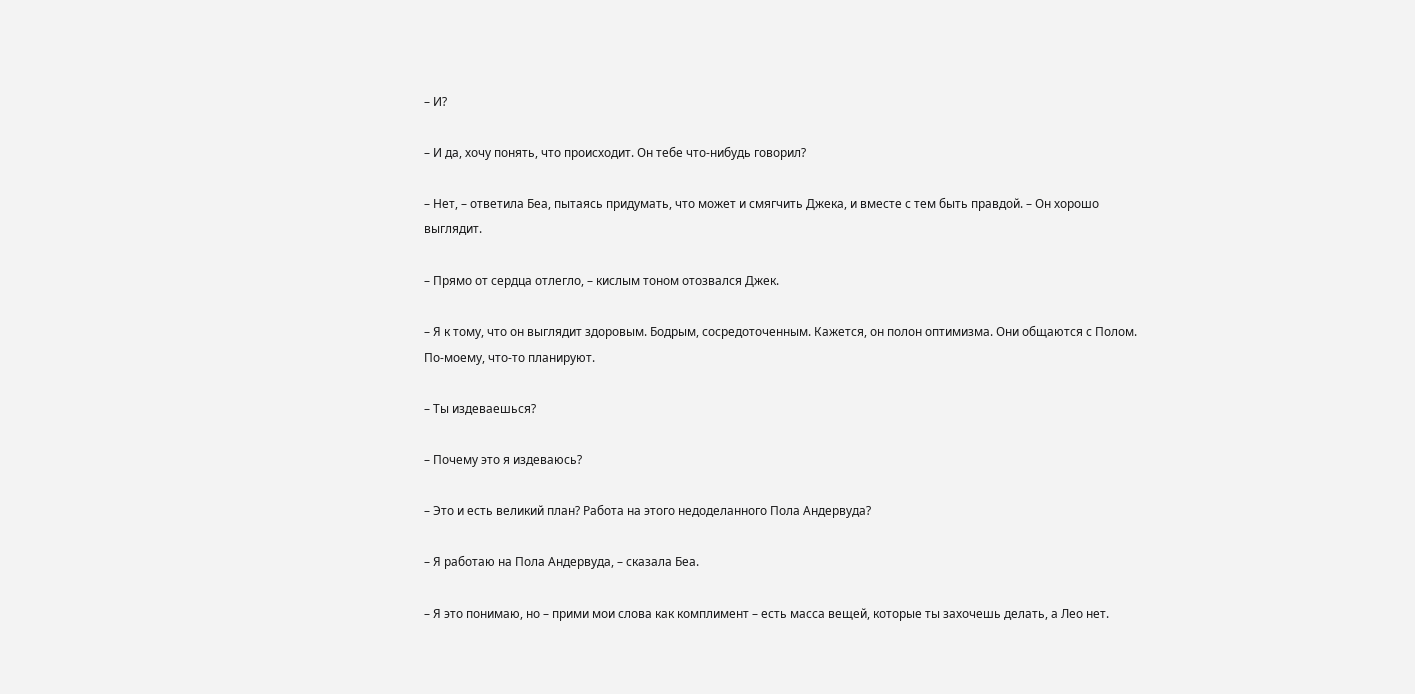– И?

– И да, хочу понять, что происходит. Он тебе что-нибудь говорил?

– Нет, – ответила Беа, пытаясь придумать, что может и смягчить Джека, и вместе с тем быть правдой. – Он хорошо выглядит.

– Прямо от сердца отлегло, – кислым тоном отозвался Джек.

– Я к тому, что он выглядит здоровым. Бодрым, сосредоточенным. Кажется, он полон оптимизма. Они общаются с Полом. По-моему, что-то планируют.

– Ты издеваешься?

– Почему это я издеваюсь?

– Это и есть великий план? Работа на этого недоделанного Пола Андервуда?

– Я работаю на Пола Андервуда, – сказала Беа.

– Я это понимаю, но – прими мои слова как комплимент – есть масса вещей, которые ты захочешь делать, а Лео нет.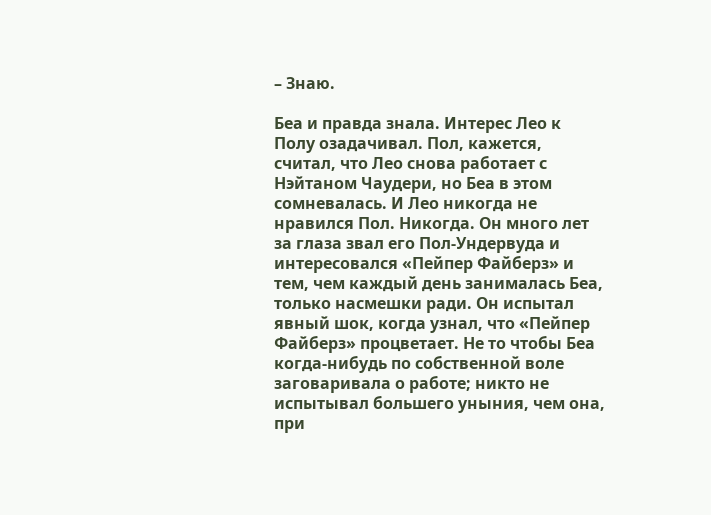– Знаю.

Беа и правда знала. Интерес Лео к Полу озадачивал. Пол, кажется, считал, что Лео снова работает с Нэйтаном Чаудери, но Беа в этом сомневалась. И Лео никогда не нравился Пол. Никогда. Он много лет за глаза звал его Пол-Ундервуда и интересовался «Пейпер Файберз» и тем, чем каждый день занималась Беа, только насмешки ради. Он испытал явный шок, когда узнал, что «Пейпер Файберз» процветает. Не то чтобы Беа когда-нибудь по собственной воле заговаривала о работе; никто не испытывал большего уныния, чем она, при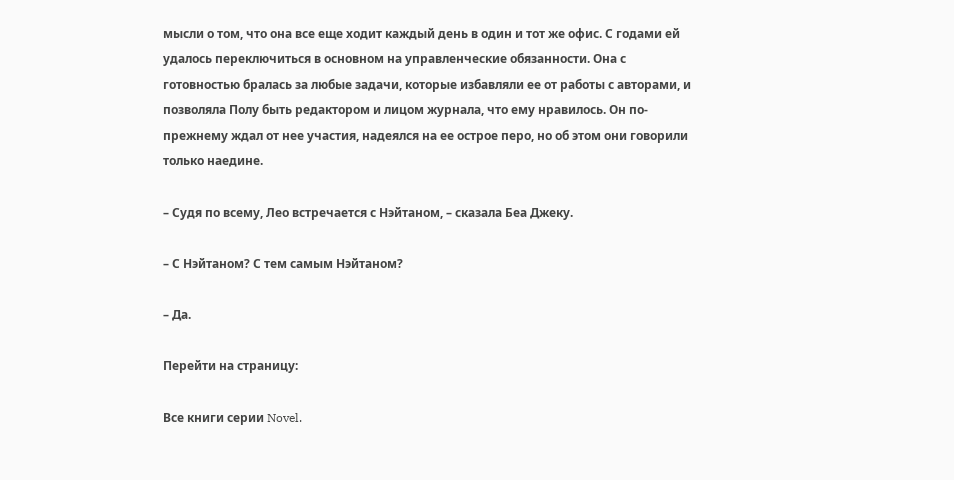мысли о том, что она все еще ходит каждый день в один и тот же офис. С годами ей удалось переключиться в основном на управленческие обязанности. Она с готовностью бралась за любые задачи, которые избавляли ее от работы с авторами, и позволяла Полу быть редактором и лицом журнала, что ему нравилось. Он по-прежнему ждал от нее участия, надеялся на ее острое перо, но об этом они говорили только наедине.

– Судя по всему, Лео встречается с Нэйтаном, – сказала Беа Джеку.

– С Нэйтаном? С тем самым Нэйтаном?

– Да.

Перейти на страницу:

Все книги серии Novel.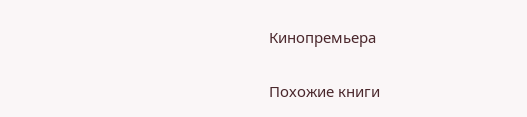Кинопремьера

Похожие книги